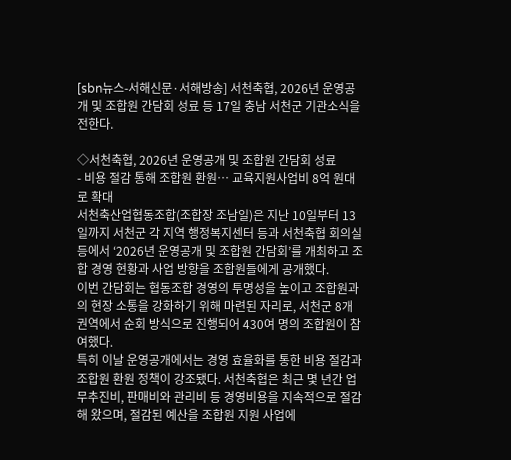[sbn뉴스-서해신문·서해방송] 서천축협, 2026년 운영공개 및 조합원 간담회 성료 등 17일 충남 서천군 기관소식을 전한다.

◇서천축협, 2026년 운영공개 및 조합원 간담회 성료
- 비용 절감 통해 조합원 환원… 교육지원사업비 8억 원대로 확대
서천축산업협동조합(조합장 조남일)은 지난 10일부터 13일까지 서천군 각 지역 행정복지센터 등과 서천축협 회의실 등에서 ‘2026년 운영공개 및 조합원 간담회’를 개최하고 조합 경영 현황과 사업 방향을 조합원들에게 공개했다.
이번 간담회는 협동조합 경영의 투명성을 높이고 조합원과의 현장 소통을 강화하기 위해 마련된 자리로, 서천군 8개 권역에서 순회 방식으로 진행되어 430여 명의 조합원이 참여했다.
특히 이날 운영공개에서는 경영 효율화를 통한 비용 절감과 조합원 환원 정책이 강조됐다. 서천축협은 최근 몇 년간 업무추진비, 판매비와 관리비 등 경영비용을 지속적으로 절감해 왔으며, 절감된 예산을 조합원 지원 사업에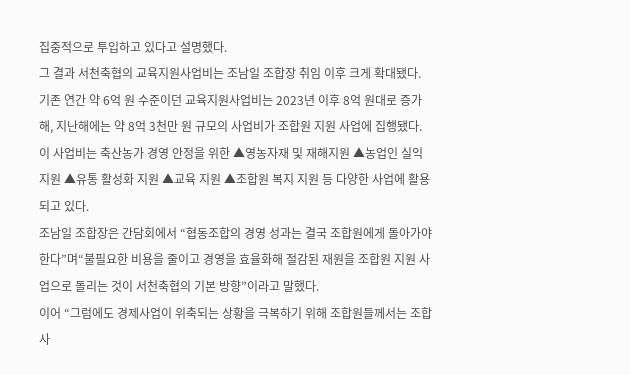집중적으로 투입하고 있다고 설명했다.
그 결과 서천축협의 교육지원사업비는 조남일 조합장 취임 이후 크게 확대됐다. 기존 연간 약 6억 원 수준이던 교육지원사업비는 2023년 이후 8억 원대로 증가해, 지난해에는 약 8억 3천만 원 규모의 사업비가 조합원 지원 사업에 집행됐다.
이 사업비는 축산농가 경영 안정을 위한 ▲영농자재 및 재해지원 ▲농업인 실익 지원 ▲유통 활성화 지원 ▲교육 지원 ▲조합원 복지 지원 등 다양한 사업에 활용되고 있다.
조남일 조합장은 간담회에서 “협동조합의 경영 성과는 결국 조합원에게 돌아가야 한다”며“불필요한 비용을 줄이고 경영을 효율화해 절감된 재원을 조합원 지원 사업으로 돌리는 것이 서천축협의 기본 방향”이라고 말했다.
이어 “그럼에도 경제사업이 위축되는 상황을 극복하기 위해 조합원들께서는 조합 사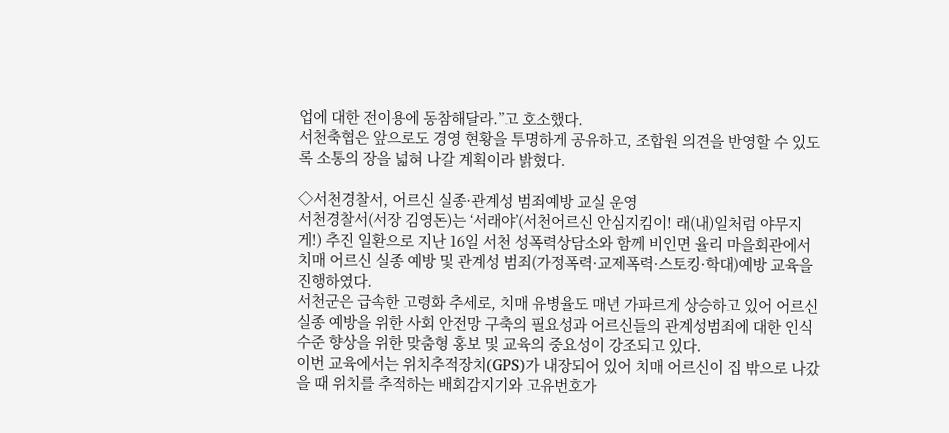업에 대한 전이용에 동참해달라.”고 호소했다.
서천축협은 앞으로도 경영 현황을 투명하게 공유하고, 조합원 의견을 반영할 수 있도록 소통의 장을 넓혀 나갈 계획이라 밝혔다.

◇서천경찰서, 어르신 실종·관계성 범죄예방 교실 운영
서천경찰서(서장 김영돈)는 ‘서래야’(서천어르신 안심지킴이! 래(내)일처럼 야무지게!) 추진 일환으로 지난 16일 서천 성폭력상담소와 함께 비인면 율리 마을회관에서 치매 어르신 실종 예방 및 관계성 범죄(가정폭력·교제폭력·스토킹·학대)예방 교육을 진행하였다.
서천군은 급속한 고령화 추세로, 치매 유병율도 매년 가파르게 상승하고 있어 어르신 실종 예방을 위한 사회 안전망 구축의 필요성과 어르신들의 관계성범죄에 대한 인식 수준 향상을 위한 맞춤형 홍보 및 교육의 중요성이 강조되고 있다.
이번 교육에서는 위치추적장치(GPS)가 내장되어 있어 치매 어르신이 집 밖으로 나갔을 때 위치를 추적하는 배회감지기와 고유번호가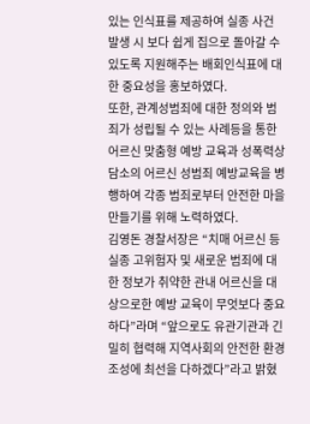있는 인식표를 제공하여 실종 사건 발생 시 보다 쉽게 집으로 돌아갈 수 있도록 지원해주는 배회인식표에 대한 중요성을 홍보하였다.
또한, 관계성범죄에 대한 정의와 범죄가 성립될 수 있는 사례등을 통한 어르신 맞춤형 예방 교육과 성폭력상담소의 어르신 성범죄 예방교육을 병행하여 각종 범죄로부터 안전한 마을만들기를 위해 노력하였다.
김영돈 경찰서장은 “치매 어르신 등 실종 고위험자 및 새로운 범죄에 대한 정보가 취약한 관내 어르신을 대상으로한 예방 교육이 무엇보다 중요하다”라며 “앞으로도 유관기관과 긴밀히 협력해 지역사회의 안전한 환경 조성에 최선을 다하겠다”라고 밝혔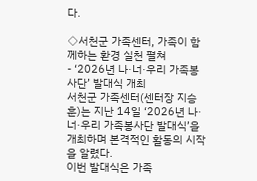다.

◇서천군 가족센터, 가족이 함께하는 환경 실천 펼쳐
- ‘2026년 나·너·우리 가족봉사단’ 발대식 개최
서천군 가족센터(센터장 지승훈)는 지난 14일 ‘2026년 나·너·우리 가족봉사단 발대식’을 개최하며 본격적인 활동의 시작을 알렸다.
이번 발대식은 가족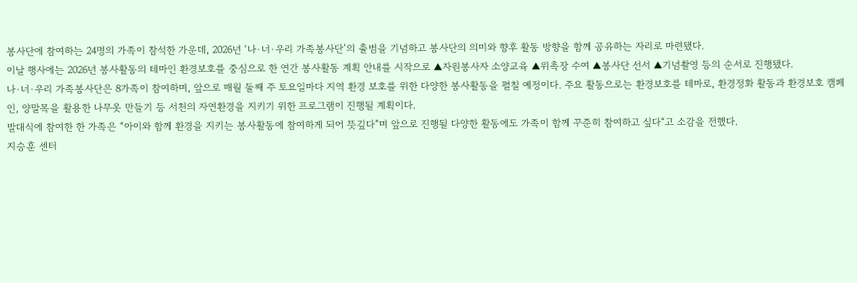봉사단에 참여하는 24명의 가족이 참석한 가운데, 2026년 ‘나·너·우리 가족봉사단’의 출범을 기념하고 봉사단의 의미와 향후 활동 방향을 함께 공유하는 자리로 마련됐다.
이날 행사에는 2026년 봉사활동의 테마인 환경보호를 중심으로 한 연간 봉사활동 계획 안내를 시작으로 ▲자원봉사자 소양교육 ▲위촉장 수여 ▲봉사단 선서 ▲기념촬영 등의 순서로 진행됐다.
나·너·우리 가족봉사단은 8가족이 참여하며, 앞으로 매월 둘째 주 토요일마다 지역 환경 보호를 위한 다양한 봉사활동을 펼칠 예정이다. 주요 활동으로는 환경보호를 테마로, 환경정화 활동과 환경보호 캠페인, 양말목을 활용한 나무옷 만들기 등 서천의 자연환경을 지키기 위한 프로그램이 진행될 계획이다.
발대식에 참여한 한 가족은 “아이와 함께 환경을 지키는 봉사활동에 참여하게 되어 뜻깊다”며 앞으로 진행될 다양한 활동에도 가족이 함께 꾸준히 참여하고 싶다“고 소감을 전했다.
지승훈 센터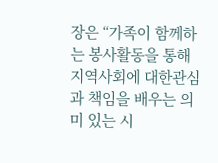장은 “가족이 함께하는 봉사활동을 통해 지역사회에 대한관심과 책임을 배우는 의미 있는 시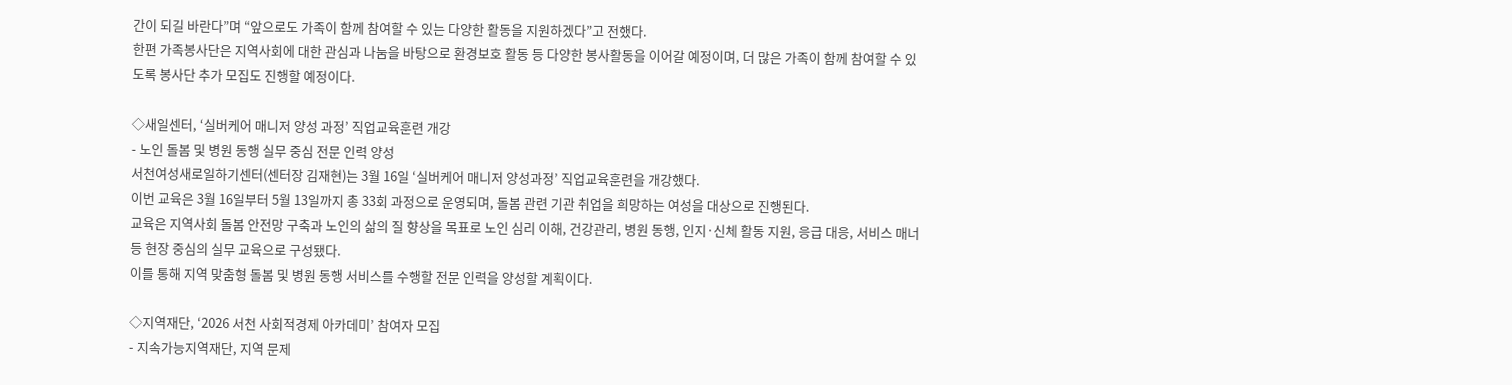간이 되길 바란다”며 “앞으로도 가족이 함께 참여할 수 있는 다양한 활동을 지원하겠다”고 전했다.
한편 가족봉사단은 지역사회에 대한 관심과 나눔을 바탕으로 환경보호 활동 등 다양한 봉사활동을 이어갈 예정이며, 더 많은 가족이 함께 참여할 수 있도록 봉사단 추가 모집도 진행할 예정이다.

◇새일센터, ‘실버케어 매니저 양성 과정’ 직업교육훈련 개강
- 노인 돌봄 및 병원 동행 실무 중심 전문 인력 양성
서천여성새로일하기센터(센터장 김재현)는 3월 16일 ‘실버케어 매니저 양성과정’ 직업교육훈련을 개강했다.
이번 교육은 3월 16일부터 5월 13일까지 총 33회 과정으로 운영되며, 돌봄 관련 기관 취업을 희망하는 여성을 대상으로 진행된다.
교육은 지역사회 돌봄 안전망 구축과 노인의 삶의 질 향상을 목표로 노인 심리 이해, 건강관리, 병원 동행, 인지·신체 활동 지원, 응급 대응, 서비스 매너 등 현장 중심의 실무 교육으로 구성됐다.
이를 통해 지역 맞춤형 돌봄 및 병원 동행 서비스를 수행할 전문 인력을 양성할 계획이다.

◇지역재단, ‘2026 서천 사회적경제 아카데미’ 참여자 모집
- 지속가능지역재단, 지역 문제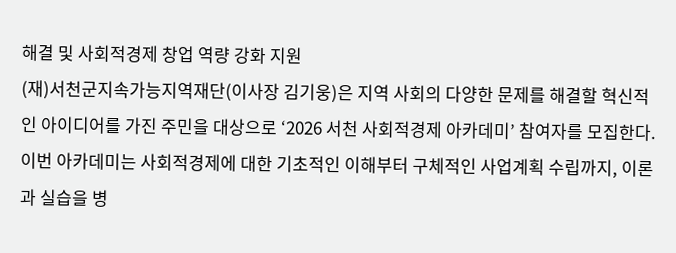해결 및 사회적경제 창업 역량 강화 지원
(재)서천군지속가능지역재단(이사장 김기웅)은 지역 사회의 다양한 문제를 해결할 혁신적인 아이디어를 가진 주민을 대상으로 ‘2026 서천 사회적경제 아카데미’ 참여자를 모집한다.
이번 아카데미는 사회적경제에 대한 기초적인 이해부터 구체적인 사업계획 수립까지, 이론과 실습을 병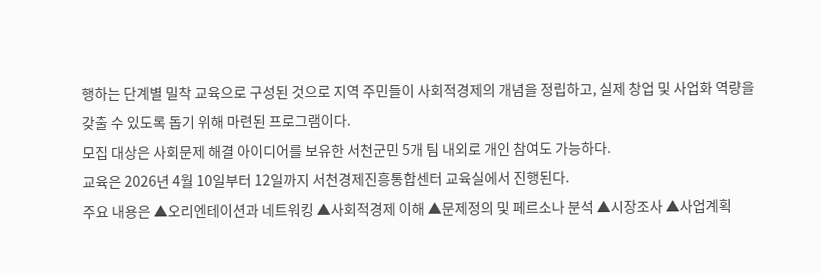행하는 단계별 밀착 교육으로 구성된 것으로 지역 주민들이 사회적경제의 개념을 정립하고, 실제 창업 및 사업화 역량을 갖출 수 있도록 돕기 위해 마련된 프로그램이다.
모집 대상은 사회문제 해결 아이디어를 보유한 서천군민 5개 팀 내외로 개인 참여도 가능하다.
교육은 2026년 4월 10일부터 12일까지 서천경제진흥통합센터 교육실에서 진행된다.
주요 내용은 ▲오리엔테이션과 네트워킹 ▲사회적경제 이해 ▲문제정의 및 페르소나 분석 ▲시장조사 ▲사업계획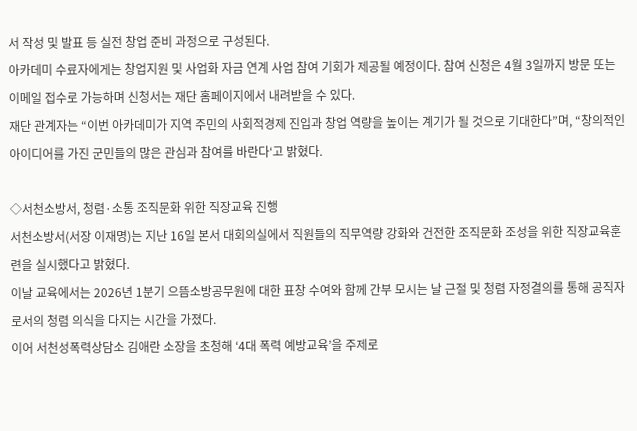서 작성 및 발표 등 실전 창업 준비 과정으로 구성된다.
아카데미 수료자에게는 창업지원 및 사업화 자금 연계 사업 참여 기회가 제공될 예정이다. 참여 신청은 4월 3일까지 방문 또는 이메일 접수로 가능하며 신청서는 재단 홈페이지에서 내려받을 수 있다.
재단 관계자는 “이번 아카데미가 지역 주민의 사회적경제 진입과 창업 역량을 높이는 계기가 될 것으로 기대한다”며, “창의적인 아이디어를 가진 군민들의 많은 관심과 참여를 바란다‘고 밝혔다.

◇서천소방서, 청렴·소통 조직문화 위한 직장교육 진행
서천소방서(서장 이재명)는 지난 16일 본서 대회의실에서 직원들의 직무역량 강화와 건전한 조직문화 조성을 위한 직장교육훈련을 실시했다고 밝혔다.
이날 교육에서는 2026년 1분기 으뜸소방공무원에 대한 표창 수여와 함께 간부 모시는 날 근절 및 청렴 자정결의를 통해 공직자로서의 청렴 의식을 다지는 시간을 가졌다.
이어 서천성폭력상담소 김애란 소장을 초청해 ‘4대 폭력 예방교육’을 주제로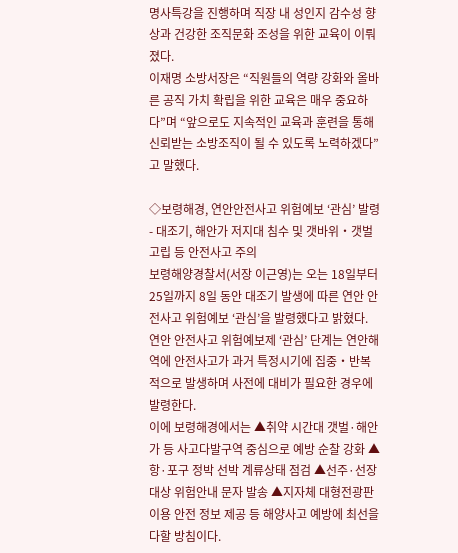명사특강을 진행하며 직장 내 성인지 감수성 향상과 건강한 조직문화 조성을 위한 교육이 이뤄졌다.
이재명 소방서장은 “직원들의 역량 강화와 올바른 공직 가치 확립을 위한 교육은 매우 중요하다”며 “앞으로도 지속적인 교육과 훈련을 통해 신뢰받는 소방조직이 될 수 있도록 노력하겠다”고 말했다.

◇보령해경, 연안안전사고 위험예보 ‘관심’ 발령
- 대조기, 해안가 저지대 침수 및 갯바위・갯벌 고립 등 안전사고 주의
보령해양경찰서(서장 이근영)는 오는 18일부터 25일까지 8일 동안 대조기 발생에 따른 연안 안전사고 위험예보 ‘관심’을 발령했다고 밝혔다.
연안 안전사고 위험예보제 ‘관심’ 단계는 연안해역에 안전사고가 과거 특정시기에 집중・반복적으로 발생하며 사전에 대비가 필요한 경우에 발령한다.
이에 보령해경에서는 ▲취약 시간대 갯벌·해안가 등 사고다발구역 중심으로 예방 순찰 강화 ▲항·포구 정박 선박 계류상태 점검 ▲선주·선장 대상 위험안내 문자 발송 ▲지자체 대형전광판 이용 안전 정보 제공 등 해양사고 예방에 최선을 다할 방침이다.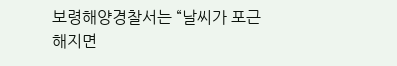보령해양경찰서는 “날씨가 포근해지면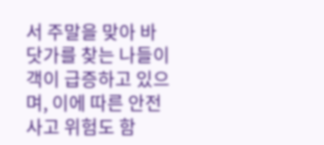서 주말을 맞아 바닷가를 찾는 나들이객이 급증하고 있으며, 이에 따른 안전사고 위험도 함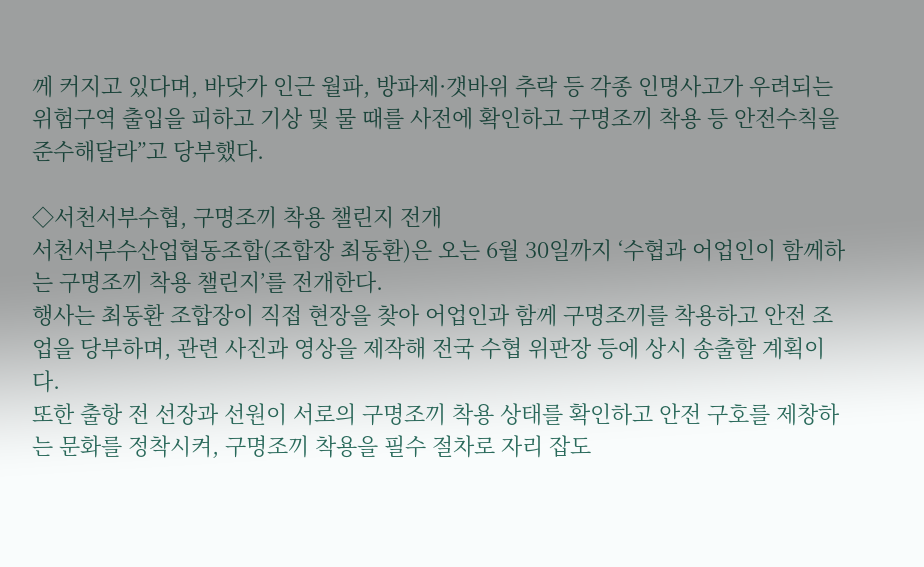께 커지고 있다며, 바닷가 인근 월파, 방파제·갯바위 추락 등 각종 인명사고가 우려되는 위험구역 출입을 피하고 기상 및 물 때를 사전에 확인하고 구명조끼 착용 등 안전수칙을 준수해달라”고 당부했다.

◇서천서부수협, 구명조끼 착용 챌린지 전개
서천서부수산업협동조합(조합장 최동환)은 오는 6월 30일까지 ‘수협과 어업인이 함께하는 구명조끼 착용 챌린지’를 전개한다.
행사는 최동환 조합장이 직접 현장을 찾아 어업인과 함께 구명조끼를 착용하고 안전 조업을 당부하며, 관련 사진과 영상을 제작해 전국 수협 위판장 등에 상시 송출할 계획이다.
또한 출항 전 선장과 선원이 서로의 구명조끼 착용 상태를 확인하고 안전 구호를 제창하는 문화를 정착시켜, 구명조끼 착용을 필수 절차로 자리 잡도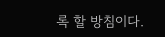록 할 방침이다.